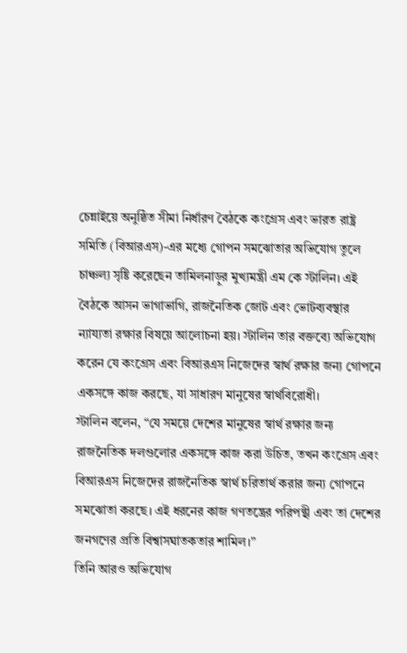চেন্নাইয়ে অনুষ্ঠিত সীমা নির্ধারণ বৈঠকে কংগ্রেস এবং ভারত রাষ্ট্র সমিতি (বিআরএস)-এর মধ্যে গোপন সমঝোতার অভিযোগ তুলে চাঞ্চল্য সৃষ্টি করেছেন তামিলনাড়ুর মুখ্যমন্ত্রী এম কে স্টালিন। এই বৈঠকে আসন ভাগাভাগি, রাজনৈতিক জোট এবং ভোটব্যবস্থার ন্যায্যতা রক্ষার বিষয়ে আলোচনা হয়। স্টালিন তার বক্তব্যে অভিযোগ করেন যে কংগ্রেস এবং বিআরএস নিজেদের স্বার্থ রক্ষার জন্য গোপনে একসঙ্গে কাজ করছে, যা সাধারণ মানুষের স্বার্থবিরোধী।
স্টালিন বলেন, “যে সময়ে দেশের মানুষের স্বার্থ রক্ষার জন্য রাজনৈতিক দলগুলোর একসঙ্গে কাজ করা উচিত, তখন কংগ্রেস এবং বিআরএস নিজেদের রাজনৈতিক স্বার্থ চরিতার্থ করার জন্য গোপনে সমঝোতা করছে। এই ধরনের কাজ গণতন্ত্রের পরিপন্থী এবং তা দেশের জনগণের প্রতি বিশ্বাসঘাতকতার শামিল।”
তিনি আরও অভিযোগ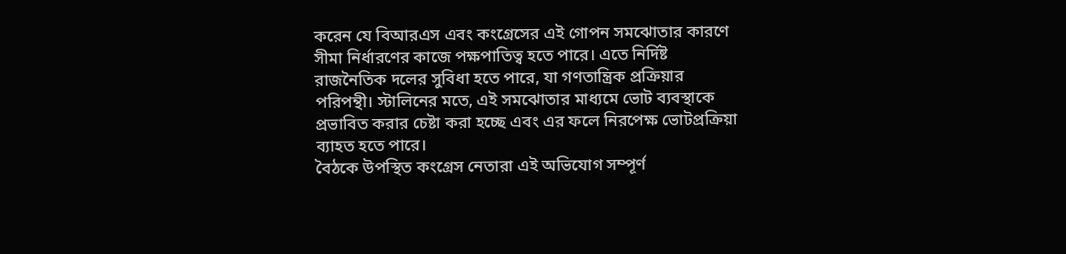করেন যে বিআরএস এবং কংগ্রেসের এই গোপন সমঝোতার কারণে সীমা নির্ধারণের কাজে পক্ষপাতিত্ব হতে পারে। এতে নির্দিষ্ট রাজনৈতিক দলের সুবিধা হতে পারে, যা গণতান্ত্রিক প্রক্রিয়ার পরিপন্থী। স্টালিনের মতে, এই সমঝোতার মাধ্যমে ভোট ব্যবস্থাকে প্রভাবিত করার চেষ্টা করা হচ্ছে এবং এর ফলে নিরপেক্ষ ভোটপ্রক্রিয়া ব্যাহত হতে পারে।
বৈঠকে উপস্থিত কংগ্রেস নেতারা এই অভিযোগ সম্পূর্ণ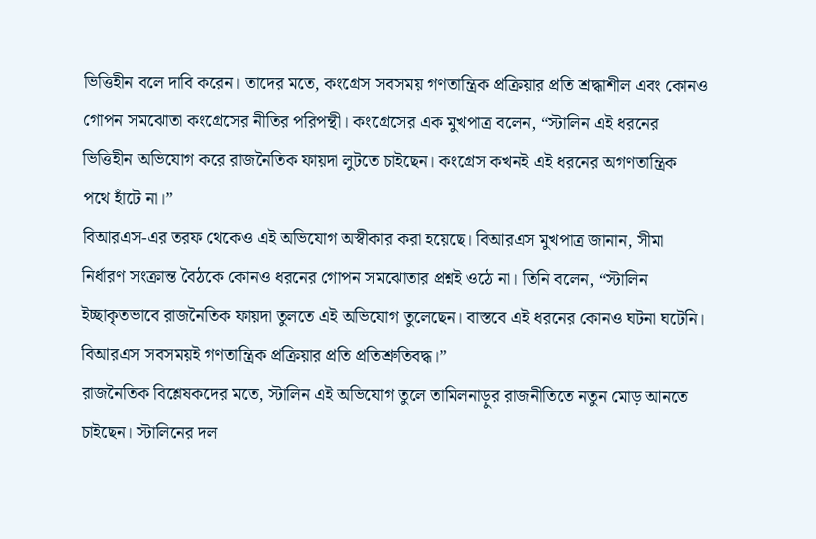ভিত্তিহীন বলে দাবি করেন। তাদের মতে, কংগ্রেস সবসময় গণতান্ত্রিক প্রক্রিয়ার প্রতি শ্রদ্ধাশীল এবং কোনও গোপন সমঝোতা কংগ্রেসের নীতির পরিপন্থী। কংগ্রেসের এক মুখপাত্র বলেন, “স্টালিন এই ধরনের ভিত্তিহীন অভিযোগ করে রাজনৈতিক ফায়দা লুটতে চাইছেন। কংগ্রেস কখনই এই ধরনের অগণতান্ত্রিক পথে হাঁটে না।”
বিআরএস-এর তরফ থেকেও এই অভিযোগ অস্বীকার করা হয়েছে। বিআরএস মুখপাত্র জানান, সীমা নির্ধারণ সংক্রান্ত বৈঠকে কোনও ধরনের গোপন সমঝোতার প্রশ্নই ওঠে না। তিনি বলেন, “স্টালিন ইচ্ছাকৃতভাবে রাজনৈতিক ফায়দা তুলতে এই অভিযোগ তুলেছেন। বাস্তবে এই ধরনের কোনও ঘটনা ঘটেনি। বিআরএস সবসময়ই গণতান্ত্রিক প্রক্রিয়ার প্রতি প্রতিশ্রুতিবদ্ধ।”
রাজনৈতিক বিশ্লেষকদের মতে, স্টালিন এই অভিযোগ তুলে তামিলনাড়ুর রাজনীতিতে নতুন মোড় আনতে চাইছেন। স্টালিনের দল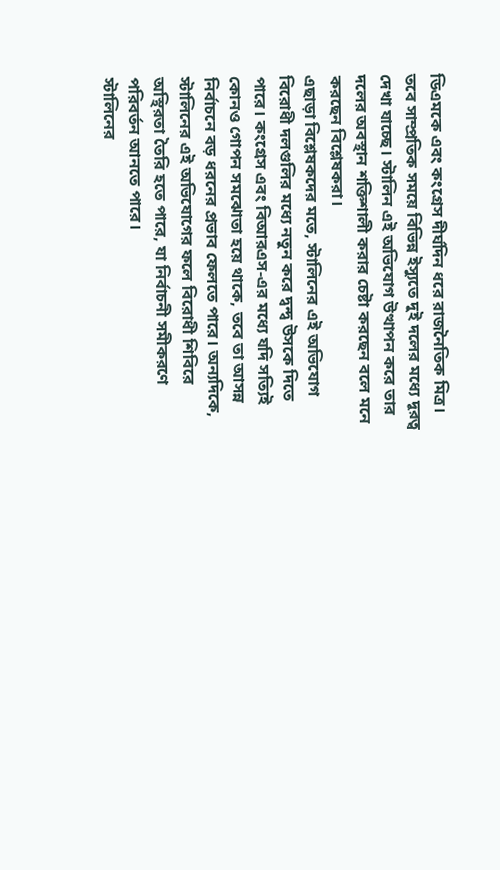ডিএমকে এবং কংগ্রেস দীর্ঘদিন ধরে রাজনৈতিক মিত্র। তবে সাম্প্রতিক সময়ে বিভিন্ন ইস্যুতে দুই দলের মধ্যে দূরত্ব দেখা যাচ্ছে। স্টালিন এই অভিযোগ উত্থাপন করে তার দলের অবস্থান শক্তিশালী করার চেষ্টা করছেন বলে মনে করছেন বিশ্লেষকরা।
এছাড়া বিশ্লেষকদের মতে, স্টালিনের এই অভিযোগ বিরোধী দলগুলির মধ্যে নতুন করে দ্বন্দ্ব উসকে দিতে পারে। কংগ্রেস এবং বিআরএস-এর মধ্যে যদি সত্যিই কোনও গোপন সমঝোতা হয়ে থাকে, তবে তা আসন্ন নির্বাচনে বড় ধরনের প্রভাব ফেলতে পারে। অন্যদিকে, স্টালিনের এই অভিযোগের ফলে বিরোধী শিবিরে অস্থিরতা তৈরি হতে পারে, যা নির্বাচনী সমীকরণে পরিবর্তন আনতে পারে।
স্টালিনের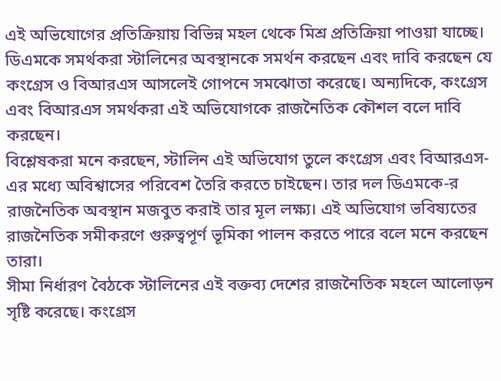এই অভিযোগের প্রতিক্রিয়ায় বিভিন্ন মহল থেকে মিশ্র প্রতিক্রিয়া পাওয়া যাচ্ছে। ডিএমকে সমর্থকরা স্টালিনের অবস্থানকে সমর্থন করছেন এবং দাবি করছেন যে কংগ্রেস ও বিআরএস আসলেই গোপনে সমঝোতা করেছে। অন্যদিকে, কংগ্রেস এবং বিআরএস সমর্থকরা এই অভিযোগকে রাজনৈতিক কৌশল বলে দাবি করছেন।
বিশ্লেষকরা মনে করছেন, স্টালিন এই অভিযোগ তুলে কংগ্রেস এবং বিআরএস-এর মধ্যে অবিশ্বাসের পরিবেশ তৈরি করতে চাইছেন। তার দল ডিএমকে-র রাজনৈতিক অবস্থান মজবুত করাই তার মূল লক্ষ্য। এই অভিযোগ ভবিষ্যতের রাজনৈতিক সমীকরণে গুরুত্বপূর্ণ ভূমিকা পালন করতে পারে বলে মনে করছেন তারা।
সীমা নির্ধারণ বৈঠকে স্টালিনের এই বক্তব্য দেশের রাজনৈতিক মহলে আলোড়ন সৃষ্টি করেছে। কংগ্রেস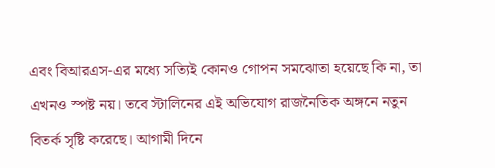এবং বিআরএস-এর মধ্যে সত্যিই কোনও গোপন সমঝোতা হয়েছে কি না, তা এখনও স্পষ্ট নয়। তবে স্টালিনের এই অভিযোগ রাজনৈতিক অঙ্গনে নতুন বিতর্ক সৃষ্টি করেছে। আগামী দিনে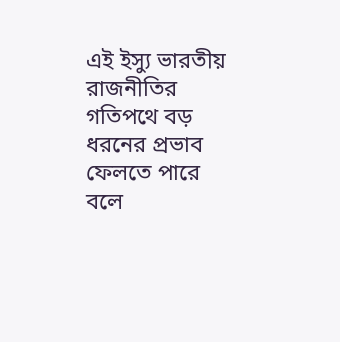এই ইস্যু ভারতীয় রাজনীতির গতিপথে বড় ধরনের প্রভাব ফেলতে পারে বলে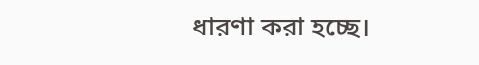ধারণা করা হচ্ছে।